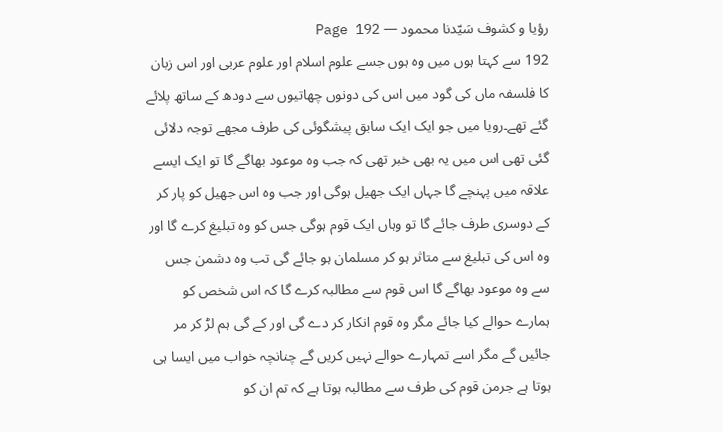رؤیا و کشوف سَیّدنا محمود — Page 192
192 سے کہتا ہوں میں وہ ہوں جسے علوم اسلام اور علوم عربی اور اس زبان کا فلسفہ ماں کی گود میں اس کی دونوں چھاتیوں سے دودھ کے ساتھ پلائے گئے تھے۔رویا میں جو ایک ایک سابق پیشگوئی کی طرف مجھے توجہ دلائی گئی تھی اس میں یہ بھی خبر تھی کہ جب وہ موعود بھاگے گا تو ایک ایسے علاقہ میں پہنچے گا جہاں ایک جھیل ہوگی اور جب وہ اس جھیل کو پار کر کے دوسری طرف جائے گا تو وہاں ایک قوم ہوگی جس کو وہ تبلیغ کرے گا اور وہ اس کی تبلیغ سے متاثر ہو کر مسلمان ہو جائے گی تب وہ دشمن جس سے وہ موعود بھاگے گا اس قوم سے مطالبہ کرے گا کہ اس شخص کو ہمارے حوالے کیا جائے مگر وہ قوم انکار کر دے گی اور کے گی ہم لڑ کر مر جائیں گے مگر اسے تمہارے حوالے نہیں کریں گے چنانچہ خواب میں ایسا ہی ہوتا ہے جرمن قوم کی طرف سے مطالبہ ہوتا ہے کہ تم ان کو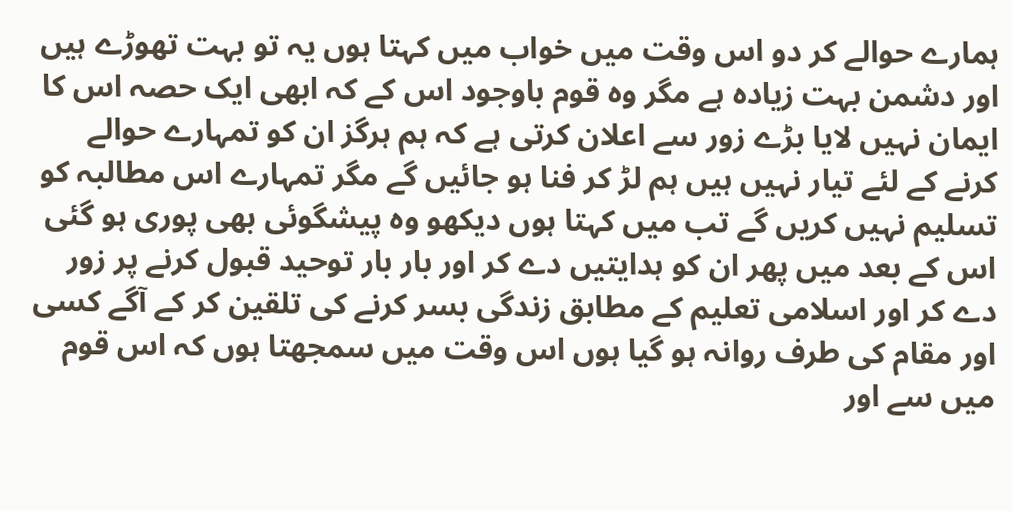ہمارے حوالے کر دو اس وقت میں خواب میں کہتا ہوں یہ تو بہت تھوڑے ہیں اور دشمن بہت زیادہ ہے مگر وہ قوم باوجود اس کے کہ ابھی ایک حصہ اس کا ایمان نہیں لایا بڑے زور سے اعلان کرتی ہے کہ ہم ہرگز ان کو تمہارے حوالے کرنے کے لئے تیار نہیں ہیں ہم لڑ کر فنا ہو جائیں گے مگر تمہارے اس مطالبہ کو تسلیم نہیں کریں گے تب میں کہتا ہوں دیکھو وہ پیشگوئی بھی پوری ہو گئی اس کے بعد میں پھر ان کو ہدایتیں دے کر اور بار بار توحید قبول کرنے پر زور دے کر اور اسلامی تعلیم کے مطابق زندگی بسر کرنے کی تلقین کر کے آگے کسی اور مقام کی طرف روانہ ہو گیا ہوں اس وقت میں سمجھتا ہوں کہ اس قوم میں سے اور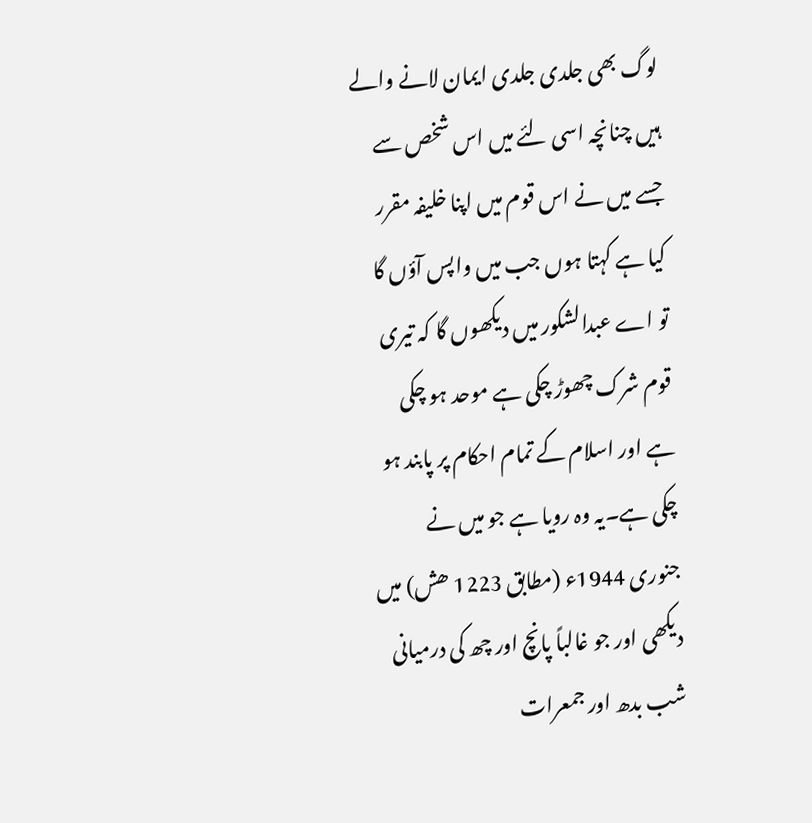لوگ بھی جلدی جلدی ایمان لانے والے ہیں چنانچہ اسی لئے میں اس شخص سے جسے میں نے اس قوم میں اپنا خلیفہ مقرر کیا ہے کہتا ہوں جب میں واپس آؤں گا تو اے عبدالشکور میں دیکھوں گا کہ تیری قوم شرک چھوڑ چکی ہے موحد ہو چکی ہے اور اسلام کے تمام احکام پر پابند ہو چکی ہے۔یہ وہ رویا ہے جو میں نے جنوری 1944ء (مطابق 1223 ھش) میں دیکھی اور جو غالباً پانچ اور چھ کی درمیانی شب بدھ اور جمعرات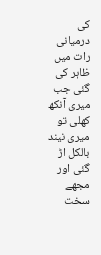کی درمیانی رات میں ظاہر کی گئی جب میری آنکھ کھلی تو میری نیند بالکل اڑ گئی اور مجھے سخت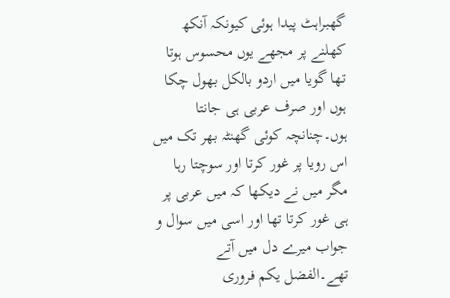گھبراہٹ پیدا ہوئی کیونکہ آنکھ کھلنے پر مجھے یوں محسوس ہوتا تھا گویا میں اردو بالکل بھول چکا ہوں اور صرف عربی ہی جانتا ہوں۔چنانچہ کوئی گھنٹہ بھر تک میں اس رویا پر غور کرتا اور سوچتا رہا مگر میں نے دیکھا کہ میں عربی پر ہی غور کرتا تھا اور اسی میں سوال و جواب میرے دل میں آتے تھے۔الفضل یکم فروری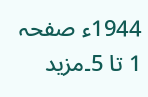1944ء صفحہ 1 تا 5۔مزید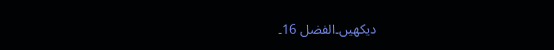دیکھیں۔الفضل 16۔